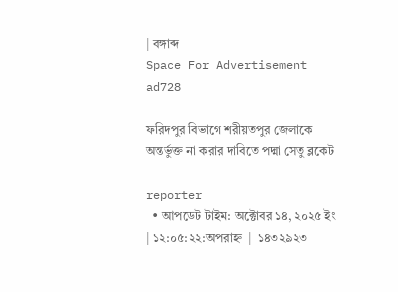| বঙ্গাব্দ
Space For Advertisement
ad728

ফরিদপুর বিভাগে শরীয়তপুর জেলাকে অন্তর্ভুক্ত না করার দাবিতে পদ্মা সেতু ব্লকেট

reporter
  • আপডেট টাইম: অক্টোবর ১৪, ২০২৫ ইং | ১২:০৫:২২:অপরাহ্ন  |  ১৪৩২৯২৩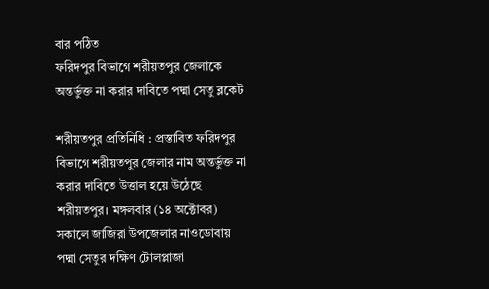বার পঠিত
ফরিদপুর বিভাগে শরীয়তপুর জেলাকে অন্তর্ভুক্ত না করার দাবিতে পদ্মা সেতু ব্লকেট

শরীয়তপুর প্রতিনিধি : প্রস্তাবিত ফরিদপুর বিভাগে শরীয়তপুর জেলার নাম অন্তর্ভুক্ত না করার দাবিতে উত্তাল হয়ে উঠেছে শরীয়তপুর। মঙ্গলবার (১৪ অক্টোবর) সকালে জাজিরা উপজেলার নাওডোবায় পদ্মা সেতুর দক্ষিণ টোলপ্লাজা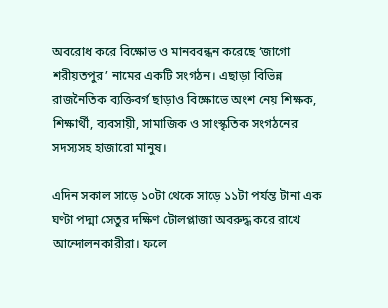অবরোধ করে বিক্ষোভ ও মানববন্ধন করেছে ‘জাগো শরীয়তপুর’ নামের একটি সংগঠন। এছাড়া বিভিন্ন রাজনৈতিক ব্যক্তিবর্গ ছাড়াও বিক্ষোভে অংশ নেয় শিক্ষক, শিক্ষার্থী, ব্যবসায়ী, সামাজিক ও সাংস্কৃতিক সংগঠনের সদস্যসহ হাজারো মানুষ।

এদিন সকাল সাড়ে ১০টা থেকে সাড়ে ১১টা পর্যন্ত টানা এক ঘণ্টা পদ্মা সেতুর দক্ষিণ টোলপ্লাজা অবরুদ্ধ করে রাখে আন্দোলনকারীরা। ফলে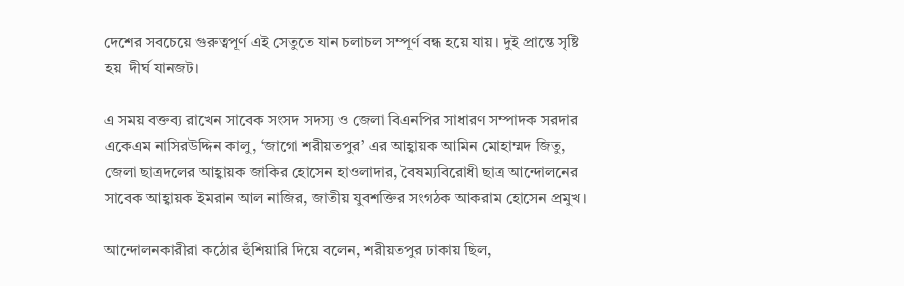দেশের সবচেয়ে গুরুত্বপূর্ণ এই সেতুতে যান চলাচল সম্পূর্ণ বন্ধ হয়ে যায়। দুই প্রান্তে সৃষ্টি হয়  দীর্ঘ যানজট।

এ সময় বক্তব্য রাখেন সাবেক সংসদ সদস্য ও জেলা বিএনপির সাধারণ সম্পাদক সরদার একেএম নাসিরউদ্দিন কালু, ‘জাগো শরীয়তপুর’ এর আহ্বায়ক আমিন মোহাম্মদ জিতু, জেলা ছাত্রদলের আহ্বায়ক জাকির হোসেন হাওলাদার, বৈষম্যবিরোধী ছাত্র আন্দোলনের সাবেক আহ্বায়ক ইমরান আল নাজির, জাতীয় যুবশক্তির সংগঠক আকরাম হোসেন প্রমুখ।

আন্দোলনকারীরা কঠোর হুঁশিয়ারি দিয়ে বলেন, শরীয়তপুর ঢাকায় ছিল,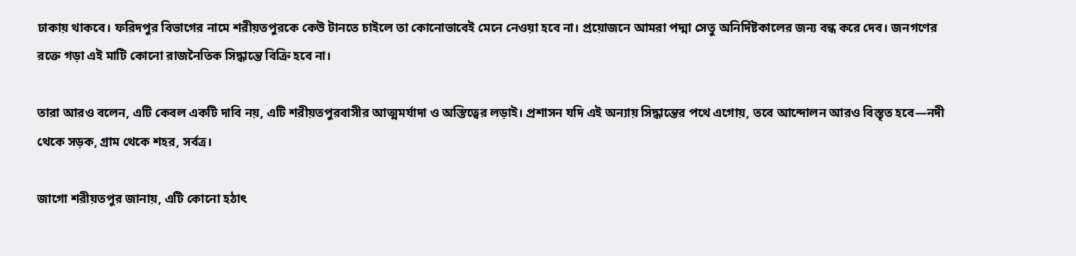ঢাকায় থাকবে। ফরিদপুর বিভাগের নামে শরীয়তপুরকে কেউ টানতে চাইলে তা কোনোভাবেই মেনে নেওয়া হবে না। প্রয়োজনে আমরা পদ্মা সেতু অনির্দিষ্টকালের জন্য বন্ধ করে দেব। জনগণের রক্তে গড়া এই মাটি কোনো রাজনৈতিক সিদ্ধান্তে বিক্রি হবে না।

তারা আরও বলেন, এটি কেবল একটি দাবি নয়, এটি শরীয়তপুরবাসীর আত্মমর্যাদা ও অস্তিত্বের লড়াই। প্রশাসন যদি এই অন্যায় সিদ্ধান্তের পথে এগোয়, তবে আন্দোলন আরও বিস্তৃত হবে—নদী থেকে সড়ক, গ্রাম থেকে শহর, সর্বত্র।

জাগো শরীয়তপুর জানায়, এটি কোনো হঠাৎ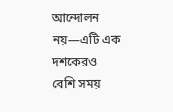আন্দোলন নয়—এটি এক দশকেরও বেশি সময়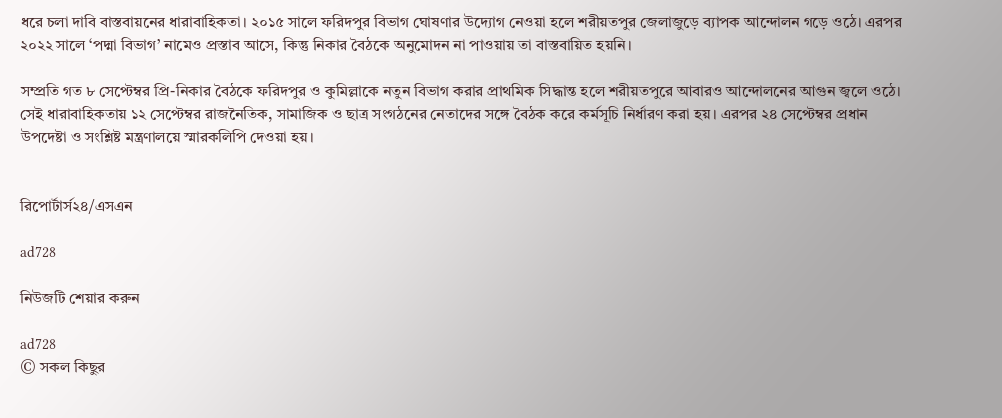ধরে চলা দাবি বাস্তবায়নের ধারাবাহিকতা। ২০১৫ সালে ফরিদপুর বিভাগ ঘোষণার উদ্যোগ নেওয়া হলে শরীয়তপুর জেলাজুড়ে ব্যাপক আন্দোলন গড়ে ওঠে। এরপর ২০২২ সালে ‘পদ্মা বিভাগ’ নামেও প্রস্তাব আসে, কিন্তু নিকার বৈঠকে অনুমোদন না পাওয়ায় তা বাস্তবায়িত হয়নি।

সম্প্রতি গত ৮ সেপ্টেম্বর প্রি-নিকার বৈঠকে ফরিদপুর ও কুমিল্লাকে নতুন বিভাগ করার প্রাথমিক সিদ্ধান্ত হলে শরীয়তপুরে আবারও আন্দোলনের আগুন জ্বলে ওঠে। সেই ধারাবাহিকতায় ১২ সেপ্টেম্বর রাজনৈতিক, সামাজিক ও ছাত্র সংগঠনের নেতাদের সঙ্গে বৈঠক করে কর্মসূচি নির্ধারণ করা হয়। এরপর ২৪ সেপ্টেম্বর প্রধান উপদেষ্টা ও সংশ্লিষ্ট মন্ত্রণালয়ে স্মারকলিপি দেওয়া হয়।


রিপোর্টার্স২৪/এসএন

ad728

নিউজটি শেয়ার করুন

ad728
© সকল কিছুর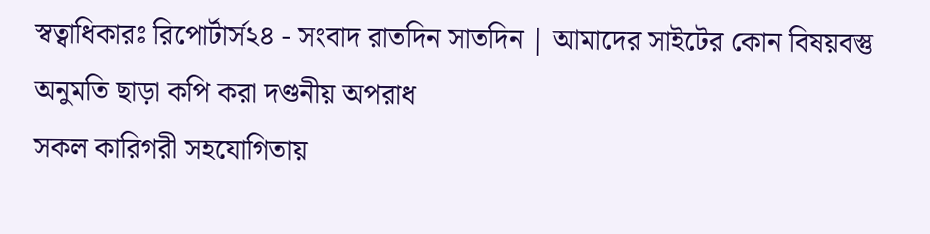স্বত্বাধিকারঃ রিপোর্টার্স২৪ - সংবাদ রাতদিন সাতদিন | আমাদের সাইটের কোন বিষয়বস্তু অনুমতি ছাড়া কপি করা দণ্ডনীয় অপরাধ
সকল কারিগরী সহযোগিতায়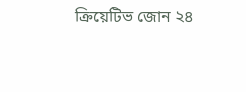ক্রিয়েটিভ জোন ২৪